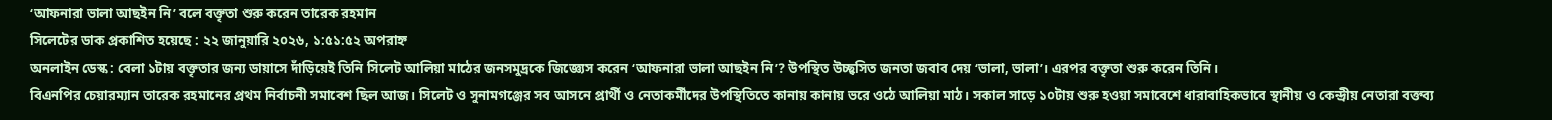‘আফনারা ভালা আছইন নি’ বলে বক্তৃতা শুরু করেন তারেক রহমান
সিলেটের ডাক প্রকাশিত হয়েছে : ২২ জানুয়ারি ২০২৬, ১:৫১:৫২ অপরাহ্ন
অনলাইন ডেস্ক : বেলা ১টায় বক্তৃতার জন্য ডায়াসে দাঁড়িয়েই তিনি সিলেট আলিয়া মাঠের জনসমুদ্রকে জিজ্ঞ্যেস করেন ‘আফনারা ভালা আছইন নি’? উপস্থিত উচ্ছ্বসিত জনতা জবাব দেয় ‘ভালা, ভালা’। এরপর বক্তৃতা শুরু করেন তিনি।
বিএনপির চেয়ারম্যান তারেক রহমানের প্রথম নির্বাচনী সমাবেশ ছিল আজ। সিলেট ও সুনামগঞ্জের সব আসনে প্রার্থী ও নেতাকর্মীদের উপস্থিতিতে কানায় কানায় ভরে ওঠে আলিয়া মাঠ। সকাল সাড়ে ১০টায় শুরু হওয়া সমাবেশে ধারাবাহিকভাবে স্থানীয় ও কেন্দ্রীয় নেতারা বক্তব্য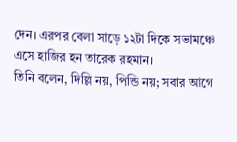দেন। এরপর বেলা সাড়ে ১২টা দিকে সভামঞ্চে এসে হাজির হন তারেক রহমান।
তিনি বলেন, দিল্লি নয়, পিন্ডি নয়; সবার আগে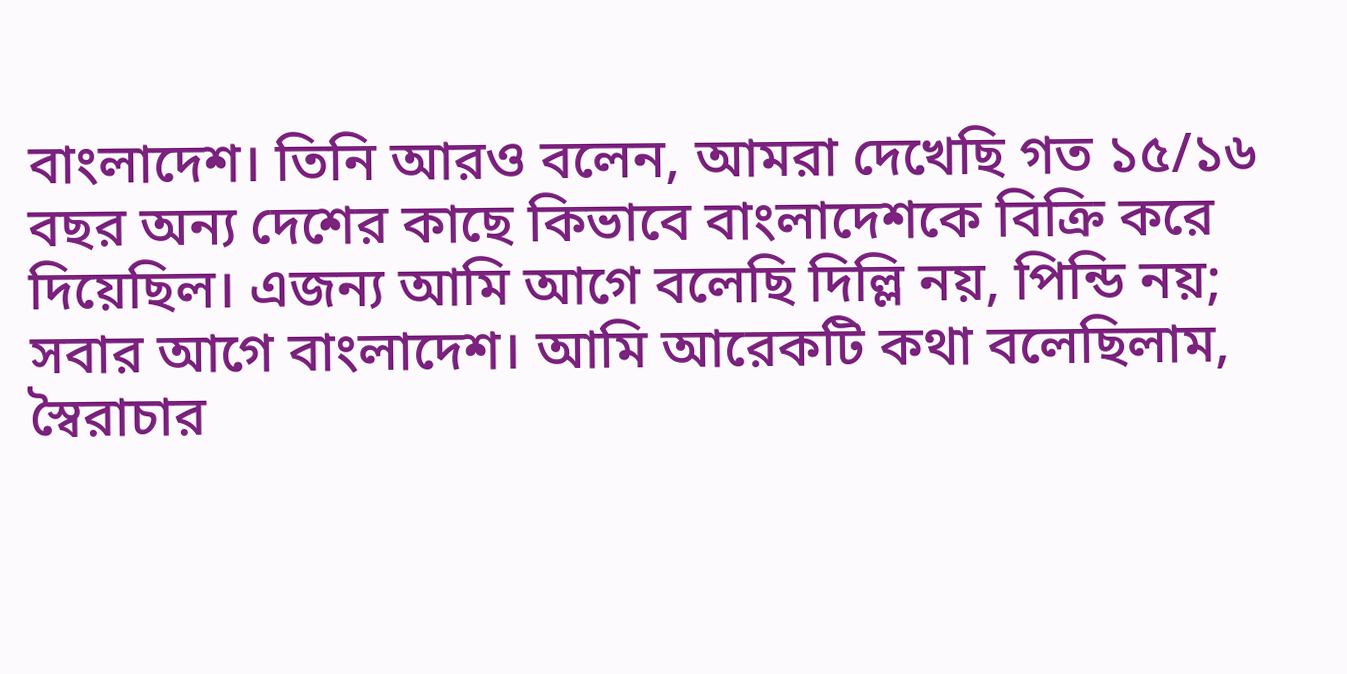বাংলাদেশ। তিনি আরও বলেন, আমরা দেখেছি গত ১৫/১৬ বছর অন্য দেশের কাছে কিভাবে বাংলাদেশকে বিক্রি করে দিয়েছিল। এজন্য আমি আগে বলেছি দিল্লি নয়, পিন্ডি নয়; সবার আগে বাংলাদেশ। আমি আরেকটি কথা বলেছিলাম, স্বৈরাচার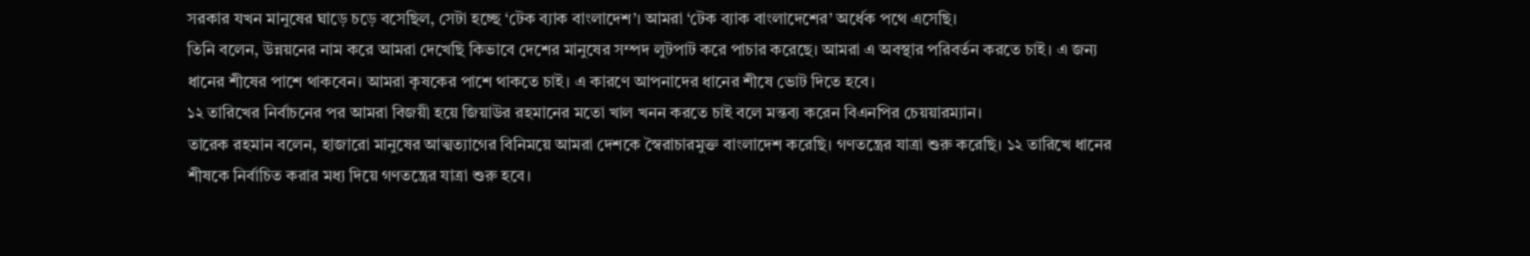সরকার যখন মানুষের ঘাড়ে চড়ে বসেছিল, সেটা হচ্ছে ‘টেক ব্যাক বাংলাদেশ’। আমরা ‘টেক ব্যাক বাংলাদেশের’ অর্ধেক পথে এসেছি।
তিনি বলেন, উন্নয়নের নাম করে আমরা দেখেছি কিভাবে দেশের মানুষের সম্পদ লুটপাট করে পাচার করেছে। আমরা এ অবস্থার পরিবর্তন করতে চাই। এ জন্য ধানের শীষের পাশে থাকবেন। আমরা কৃষকের পাশে থাকতে চাই। এ কারণে আপনাদের ধানের শীষে ভোট দিতে হবে।
১২ তারিখের নির্বাচনের পর আমরা বিজয়ী হয়ে জিয়াউর রহমানের মতো খাল খনন করতে চাই বলে মন্তব্য করেন বিএনপির চেয়য়ারম্যান।
তারেক রহমান বলেন, হাজারো মানুষের আত্মত্যাগের বিনিময়ে আমরা দেশকে স্বৈরাচারমুক্ত বাংলাদেশ করেছি। গণতন্ত্রের যাত্রা শুরু করেছি। ১২ তারিখে ধানের শীষকে নির্বাচিত করার মধ্য দিয়ে গণতন্ত্রের যাত্রা শুরু হবে।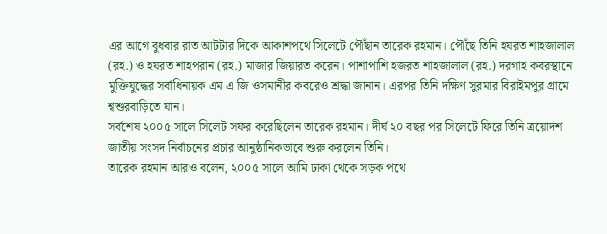এর আগে বুধবার রাত আটটার দিকে আকাশপথে সিলেটে পৌঁছান তারেক রহমান। পৌঁছে তিনি হযরত শাহজালাল (রহ.) ও হযরত শাহপরান (রহ.) মাজার জিয়ারত করেন। পাশাপাশি হজরত শাহজালাল (রহ.) দরগাহ কবরস্থানে মুক্তিযুদ্ধের সর্বাধিনায়ক এম এ জি ওসমানীর কবরেও শ্রদ্ধা জানান। এরপর তিনি দক্ষিণ সুরমার বিরাইমপুর গ্রামে শ্বশুরবাড়িতে যান।
সর্বশেষ ২০০৫ সালে সিলেট সফর করেছিলেন তারেক রহমান। দীর্ঘ ২০ বছর পর সিলেটে ফিরে তিনি ত্রয়োদশ জাতীয় সংসদ নির্বাচনের প্রচার আনুষ্ঠানিকভাবে শুরু করলেন তিনি।
তারেক রহমান আরও বলেন, ২০০৫ সালে আমি ঢাকা থেকে সড়ক পথে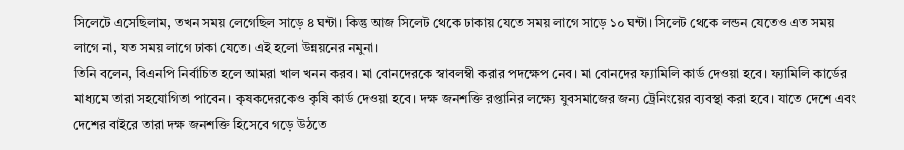সিলেটে এসেছিলাম, তখন সময় লেগেছিল সাড়ে ৪ ঘন্টা। কিন্তু আজ সিলেট থেকে ঢাকায় যেতে সময় লাগে সাড়ে ১০ ঘন্টা। সিলেট থেকে লন্ডন যেতেও এত সময় লাগে না, যত সময় লাগে ঢাকা যেতে। এই হলো উন্নয়নের নমুনা।
তিনি বলেন, বিএনপি নির্বাচিত হলে আমরা খাল খনন করব। মা বোনদেরকে স্বাবলম্বী করার পদক্ষেপ নেব। মা বোনদের ফ্যামিলি কার্ড দেওয়া হবে। ফ্যামিলি কার্ডের মাধ্যমে তারা সহযোগিতা পাবেন। কৃষকদেরকেও কৃষি কার্ড দেওয়া হবে। দক্ষ জনশক্তি রপ্তানির লক্ষ্যে যুবসমাজের জন্য ট্রেনিংয়ের ব্যবস্থা করা হবে। যাতে দেশে এবং দেশের বাইরে তারা দক্ষ জনশক্তি হিসেবে গড়ে উঠতে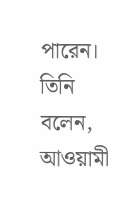পারেন।
তিনি বলেন, আওয়ামী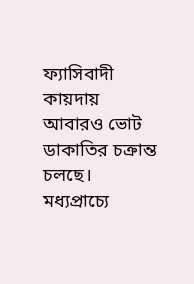ফ্যাসিবাদী কায়দায় আবারও ভোট ডাকাতির চক্রান্ত চলছে। মধ্যপ্রাচ্যে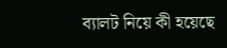ব্যালট নিয়ে কী হয়েছে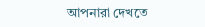আপনারা দেখতে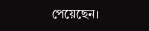পেয়েছেন।